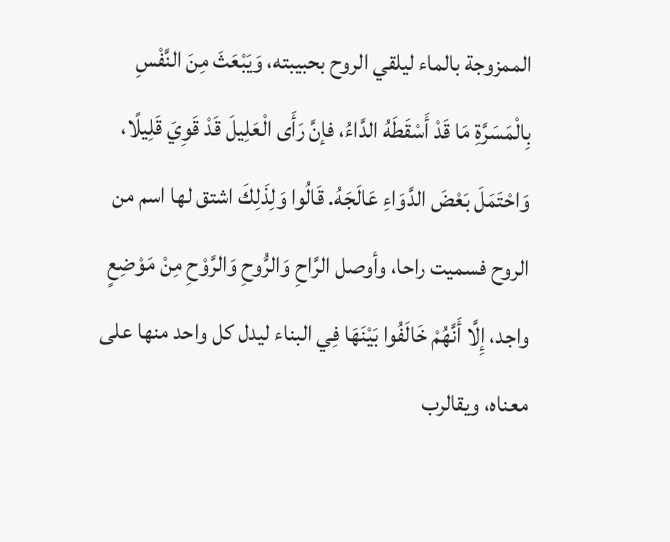الممزوجة بالماء ليلقي الروح بحبيبته، وَيَبْعَثَ مِنَ النَّفْسِ بِالْمَسَرَّةِ مَا قَدْ أَسْقَطَهُ الدَّاءُ، فإنَّ رَأَى الْعَلِيلَ قَدْ قَوِيَ قَلِيلًا، وَاحْتَمَلَ بَعْضَ الدَّوَاءِ عَالَجَهُ. قَالُوا وَلِذَلِكَ اشتق لها اسم من الروح فسميت راحا، وأوصل الرَّاحِ وَالرُّوحِ وَالرَّوْحِ مِنْ مَوْضِعٍ واجد، إِلَّا أَنَّهُمْ خَالَفُوا بَيْنَهَا فِي البناء ليدل كل واحد منها على معناه، ويقالرب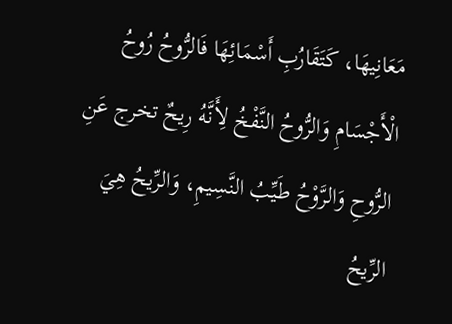مَعَانِيهَا، كَتَقَارُبِ أَسْمَائِهَا فَالرُّوحُ رُوحُ الْأَجْسَامِ وَالرُّوحُ النَّفْخُ لِأَنَّهُ رِيحٌ تخرج عَنِ الرُّوحِ وَالرَّوْحُ طَيِّبُ النَّسِيمِ، وَالرِّيحُ هِيَ الرِّيحُ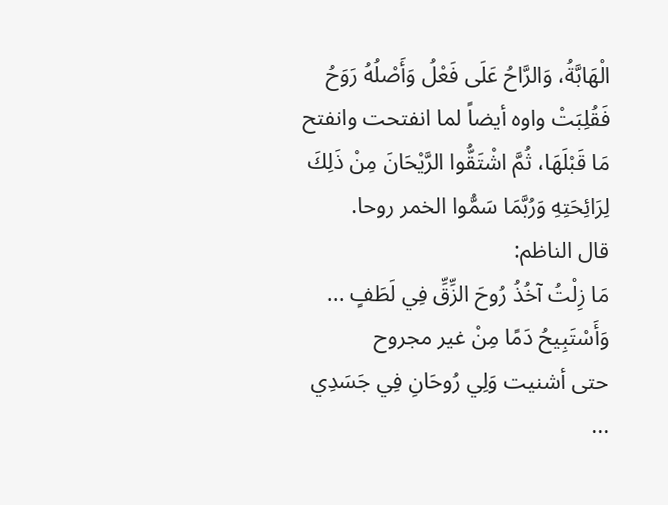الْهَابَّةُ، وَالرَّاحُ عَلَى فَعْلُ وَأَصْلُهُ رَوَحُ فَقُلِبَتْ واوه أيضاً لما انفتحت وانفتح مَا قَبْلَهَا، ثُمَّ اشْتَقُّوا الرَّيْحَانَ مِنْ ذَلِكَ لِرَائِحَتِهِ وَرُبَّمَا سَمُّوا الخمر روحا.
قال الناظم:
مَا زِلْتُ آخُذُ رُوحَ الزِّقِّ فِي لَطَفٍ ... وَأَسْتَبِيحُ دَمًا مِنْ غير مجروح
حتى أشنيت وَلِي رُوحَانِ فِي جَسَدِي ...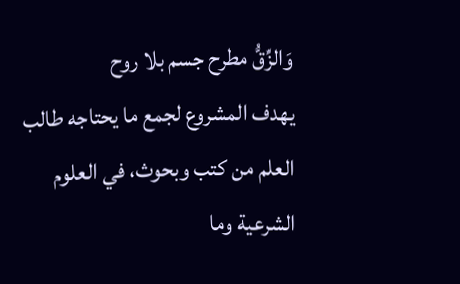وَالزِّقُّ مطرح جسم بلا روح
يهدف المشروع لجمع ما يحتاجه طالب العلم من كتب وبحوث، في العلوم الشرعية وما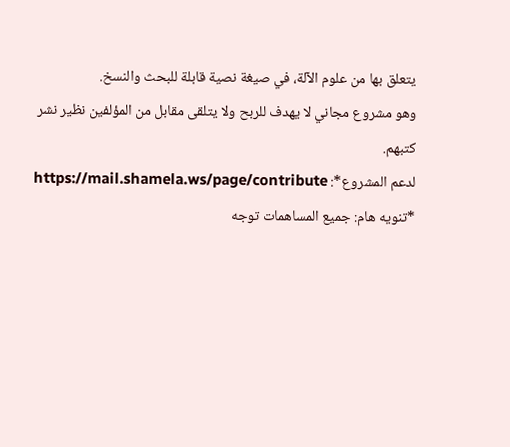يتعلق بها من علوم الآلة، في صيغة نصية قابلة للبحث والنسخ.
وهو مشروع مجاني لا يهدف للربح ولا يتلقى مقابل من المؤلفين نظير نشر كتبهم.
لدعم المشروع*: https://mail.shamela.ws/page/contribute
*تنويه هام: جميع المساهمات توجه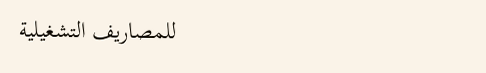للمصاريف التشغيلية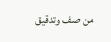من صف وتدقيق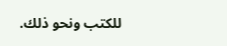للكتب ونحو ذلك.